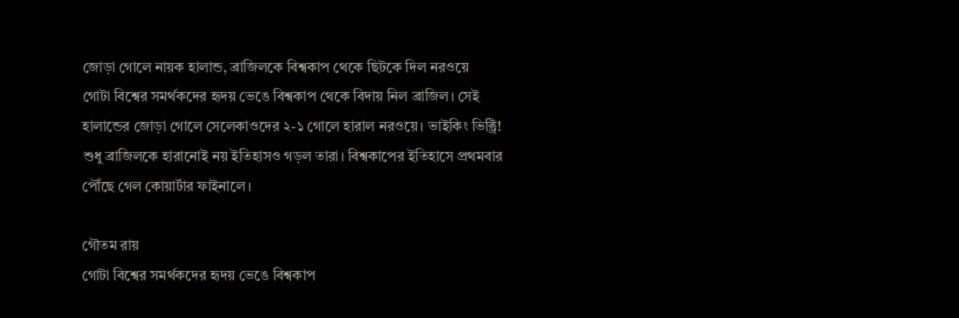জোড়া গোলে নায়ক হালান্ড, ব্রাজিলকে বিশ্বকাপ থেকে ছিটকে দিল নরওয়ে
গোটা বিশ্বের সমর্থকদের হৃদয় ভেঙে বিশ্বকাপ থেকে বিদায় নিল ব্রাজিল। সেই হালান্ডের জোড়া গোলে সেলেকাওদের ২-১ গোলে হারাল নরওয়ে। ভাইকিং ভিক্ট্রি! শুধু ব্রাজিলকে হারানোই নয় ইতিহাসও গড়ল তারা। বিশ্বকাপের ইতিহাসে প্রথমবার পৌঁছে গেল কোয়ার্টার ফাইনালে।

গৌতম রায়
গোটা বিশ্বের সমর্থকদের হৃদয় ভেঙে বিশ্বকাপ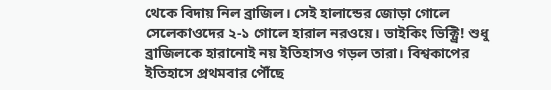থেকে বিদায় নিল ব্রাজিল। সেই হালান্ডের জোড়া গোলে সেলেকাওদের ২-১ গোলে হারাল নরওয়ে। ভাইকিং ভিক্ট্রি! শুধু ব্রাজিলকে হারানোই নয় ইতিহাসও গড়ল তারা। বিশ্বকাপের ইতিহাসে প্রথমবার পৌঁছে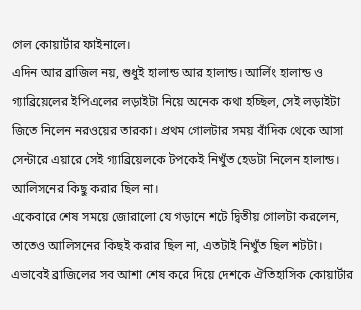গেল কোয়ার্টার ফাইনালে।
এদিন আর ব্রাজিল নয়, শুধুই হালান্ড আর হালান্ড। আর্লিং হালান্ড ও গ্যাব্রিয়েলের ইপিএলের লড়াইটা নিয়ে অনেক কথা হচ্ছিল, সেই লড়াইটা জিতে নিলেন নরওয়ের তারকা। প্রথম গোলটার সময় বাঁদিক থেকে আসা সেন্টারে এয়ারে সেই গ্যাব্রিয়েলকে টপকেই নিখুঁত হেডটা নিলেন হালান্ড। আলিসনের কিছু করার ছিল না।
একেবারে শেষ সময়ে জোরালো যে গড়ানে শটে দ্বিতীয় গোলটা করলেন, তাতেও আলিসনের কিছই করার ছিল না, এতটাই নিখুঁত ছিল শটটা। এভাবেই ব্রাজিলের সব আশা শেষ করে দিয়ে দেশকে ঐতিহাসিক কোয়ার্টার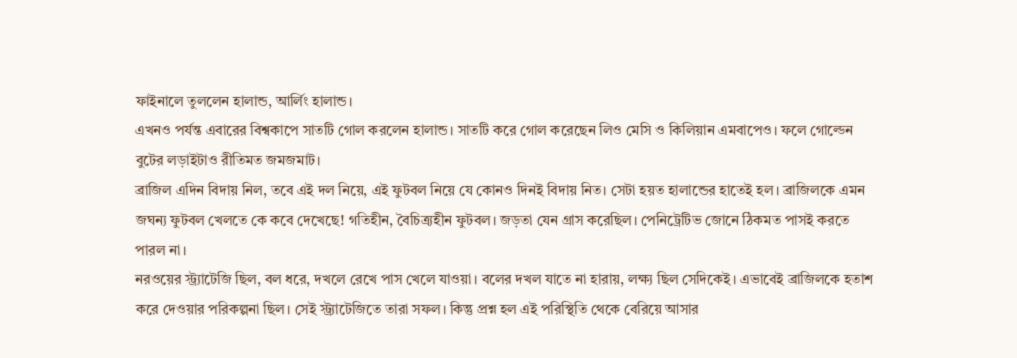ফাইনালে তুললেন হালান্ড, আর্লিং হালান্ড।
এখনও পর্যন্ত এবারের বিশ্বকাপে সাতটি গোল করলেন হালান্ড। সাতটি করে গোল করেছেন লিও মেসি ও কিলিয়ান এমবাপেও। ফলে গোল্ডেন বুটের লড়াইটাও রীতিমত জমজমাট।
ব্রাজিল এদিন বিদায় নিল, তবে এই দল নিয়ে, এই ফুটবল নিয়ে যে কোনও দিনই বিদায় নিত। সেটা হয়ত হালান্ডের হাতেই হল। ব্রাজিলকে এমন জঘন্য ফুটবল খেলতে কে কবে দেখেছে! গতিহীন, বৈচিত্র্যহীন ফুটবল। জড়তা যেন গ্রাস করেছিল। পেনিট্রেটিভ জোনে ঠিকমত পাসই করতে পারল না।
নরওয়ের স্ট্র্যাটেজি ছিল, বল ধরে, দখলে রেখে পাস খেলে যাওয়া। বলের দখল যাতে না হারায়, লক্ষ্য ছিল সেদিকেই। এভাবেই ব্রাজিলকে হতাশ করে দেওয়ার পরিকল্পনা ছিল। সেই স্ট্র্যাটেজিতে তারা সফল। কিন্তু প্রশ্ন হল এই পরিস্থিতি থেকে বেরিয়ে আসার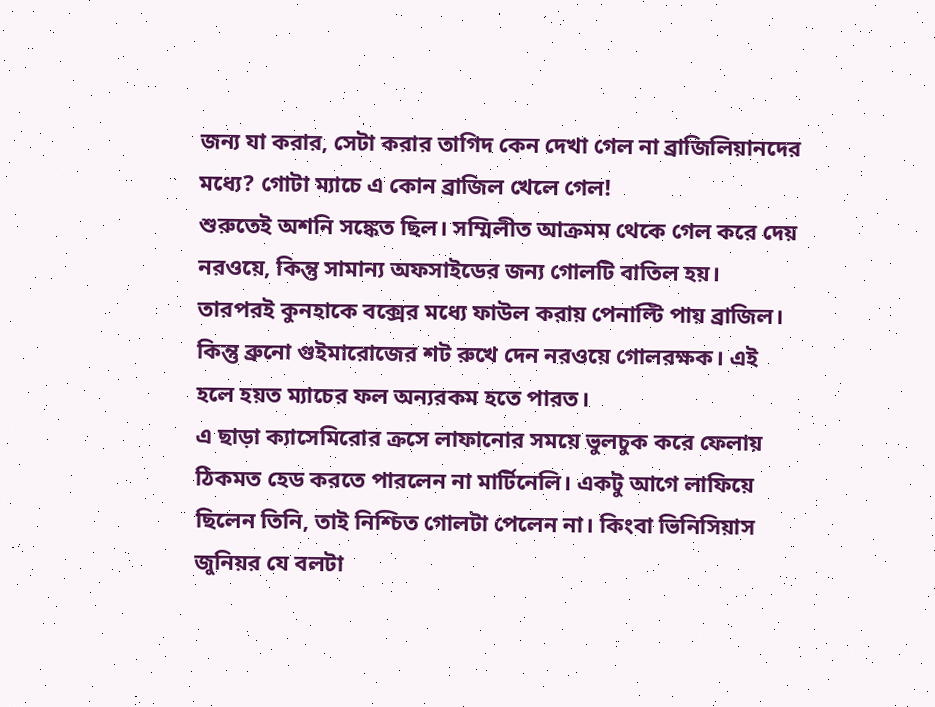জন্য যা করার, সেটা করার তাগিদ কেন দেখা গেল না ব্রাজিলিয়ানদের মধ্যে? গোটা ম্যাচে এ কোন ব্রাজিল খেলে গেল!
শুরুতেই অশনি সঙ্কেত ছিল। সম্মিলীত আক্রমম থেকে গেল করে দেয় নরওয়ে, কিন্তু সামান্য অফসাইডের জন্য গোলটি বাতিল হয়। তারপরই কুনহাকে বক্সের মধ্যে ফাউল করায় পেনাল্টি পায় ব্রাজিল। কিন্তু ব্রুনো গুইমারোজের শট রুখে দেন নরওয়ে গোলরক্ষক। এই হলে হয়ত ম্যাচের ফল অন্যরকম হতে পারত।
এ ছাড়া ক্যাসেমিরোর ক্রসে লাফানোর সময়ে ভুলচুক করে ফেলায় ঠিকমত হেড করতে পারলেন না মার্টিনেলি। একটু আগে লাফিয়ে ছিলেন তিনি, তাই নিশ্চিত গোলটা পেলেন না। কিংবা ভিনিসিয়াস জুনিয়র যে বলটা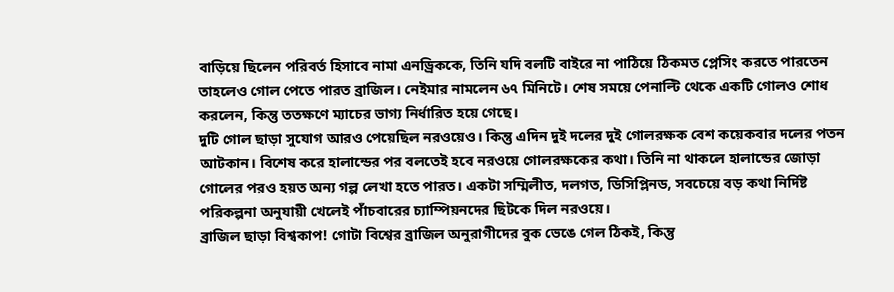বাড়িয়ে ছিলেন পরিবর্ত হিসাবে নামা এনড্রিককে, তিনি যদি বলটি বাইরে না পাঠিয়ে ঠিকমত প্লেসিং করতে পারতেন তাহলেও গোল পেতে পারত ব্রাজিল। নেইমার নামলেন ৬৭ মিনিটে। শেষ সময়ে পেনাল্টি থেকে একটি গোলও শোধ করলেন, কিন্তু ততক্ষণে ম্যাচের ভাগ্য নির্ধারিত হয়ে গেছে।
দুটি গোল ছাড়া সুযোগ আরও পেয়েছিল নরওয়েও। কিন্তু এদিন দুই দলের দুই গোলরক্ষক বেশ কয়েকবার দলের পতন আটকান। বিশেষ করে হালান্ডের পর বলতেই হবে নরওয়ে গোলরক্ষকের কথা। তিনি না থাকলে হালান্ডের জোড়া গোলের পরও হয়ত অন্য গল্প লেখা হতে পারত। একটা সম্মিলীত, দলগত, ডিসিপ্লিনড, সবচেয়ে বড় কথা নির্দিষ্ট পরিকল্পনা অনুযায়ী খেলেই পাঁচবারের চ্যাম্পিয়নদের ছিটকে দিল নরওয়ে।
ব্রাজিল ছাড়া বিশ্বকাপ! গোটা বিশ্বের ব্রাজিল অনুরাগীদের বুক ভেঙে গেল ঠিকই, কিন্তু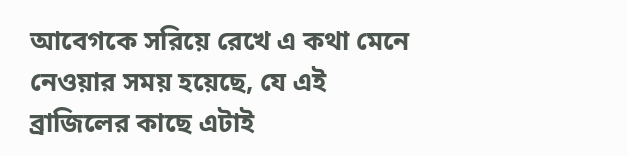আবেগকে সরিয়ে রেখে এ কথা মেনে নেওয়ার সময় হয়েছে, যে এই ব্রাজিলের কাছে এটাই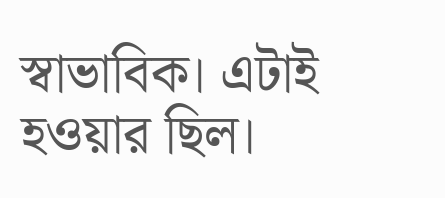স্বাভাবিক। এটাই হওয়ার ছিল।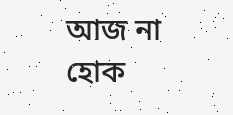আজ না হোক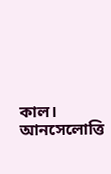কাল। আনসেলোত্তি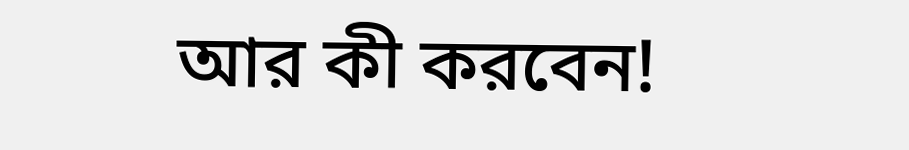আর কী করবেন!